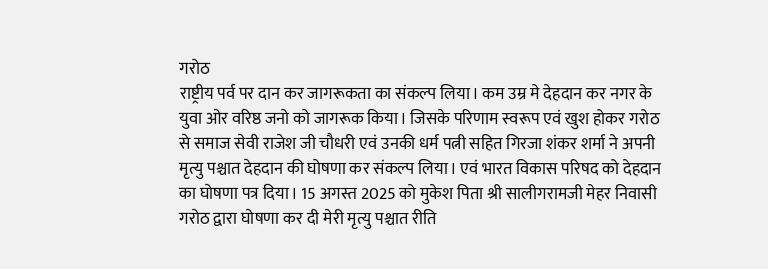गरोठ
राष्ट्रीय पर्व पर दान कर जागरूकता का संकल्प लिया। कम उम्र मे देहदान कर नगर के युवा ओर वरिष्ठ जनो को जागरूक किया। जिसके परिणाम स्वरूप एवं खुश होकर गरोठ से समाज सेवी राजेश जी चौधरी एवं उनकी धर्म पत्नी सहित गिरजा शंकर शर्मा ने अपनी मृत्यु पश्चात देहदान की घोषणा कर संकल्प लिया। एवं भारत विकास परिषद को देहदान का घोषणा पत्र दिया। 15 अगस्त 2025 को मुकेश पिता श्री सालीगरामजी मेहर निवासी गरोठ द्वारा घोषणा कर दी मेरी मृत्यु पश्चात रीति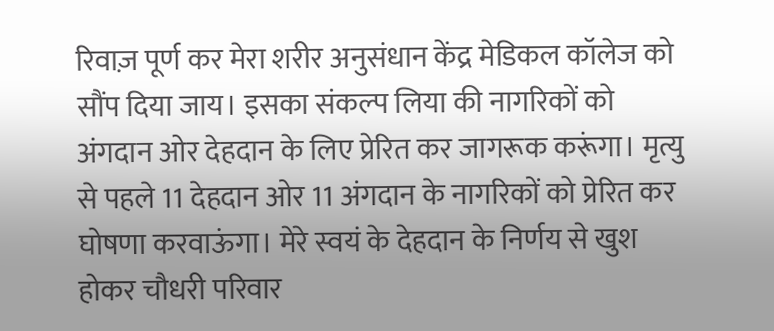रिवाज़ पूर्ण कर मेरा शरीर अनुसंधान केंद्र मेडिकल कॉलेज को सौंप दिया जाय। इसका संकल्प लिया की नागरिकों को अंगदान ओर देहदान के लिए प्रेरित कर जागरूक करूंगा। मृत्यु से पहले 11 देहदान ओर 11 अंगदान के नागरिकों को प्रेरित कर घोषणा करवाऊंगा। मेरे स्वयं के देहदान के निर्णय से खुश होकर चौधरी परिवार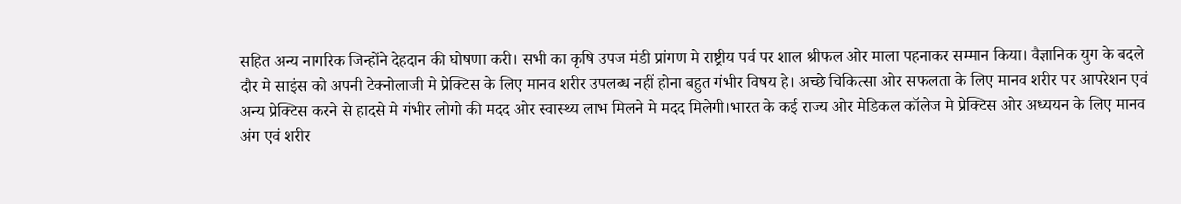सहित अन्य नागरिक जिन्होंने देहदान की घोषणा करी। सभी का कृषि उपज मंडी प्रांगण मे राष्ट्रीय पर्व पर शाल श्रीफल ओर माला पहनाकर सम्मान किया। वैज्ञानिक युग के बदले दौर मे साइंस को अपनी टेक्नोलाजी मे प्रेक्टिस के लिए मानव शरीर उपलब्ध नहीं होना बहुत गंभीर विषय हे। अच्छे चिकित्सा ओर सफलता के लिए मानव शरीर पर आपरेशन एवं अन्य प्रेक्टिस करने से हादसे मे गंभीर लोगो की मदद ओर स्वास्थ्य लाभ मिलने मे मदद मिलेगी।भारत के कई राज्य ओर मेडिकल कॉलेज मे प्रेक्टिस ओर अध्ययन के लिए मानव अंग एवं शरीर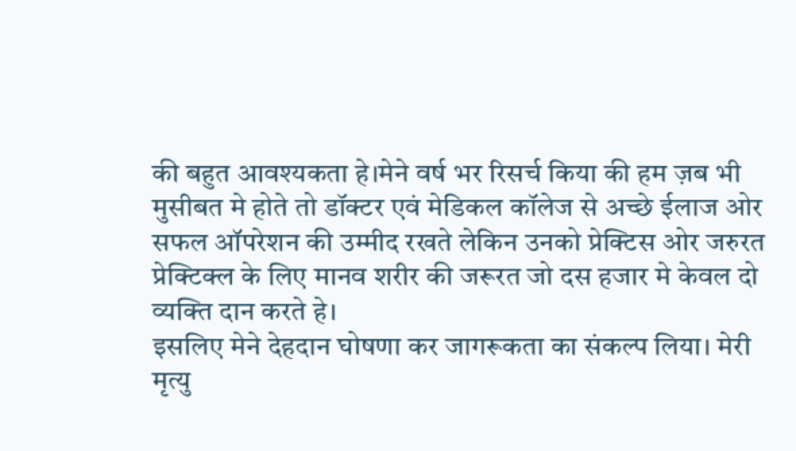की बहुत आवश्यकता हे।मेने वर्ष भर रिसर्च किया की हम ज़ब भी मुसीबत मे होते तो डॉक्टर एवं मेडिकल कॉलेज से अच्छे ईलाज ओर सफल ऑपरेशन की उम्मीद रखते लेकिन उनको प्रेक्टिस ओर जरुरत प्रेक्टिक्ल के लिए मानव शरीर की जरूरत जो दस हजार मे केवल दो व्यक्ति दान करते हे।
इसलिए मेने देहदान घोषणा कर जागरूकता का संकल्प लिया। मेरी मृत्यु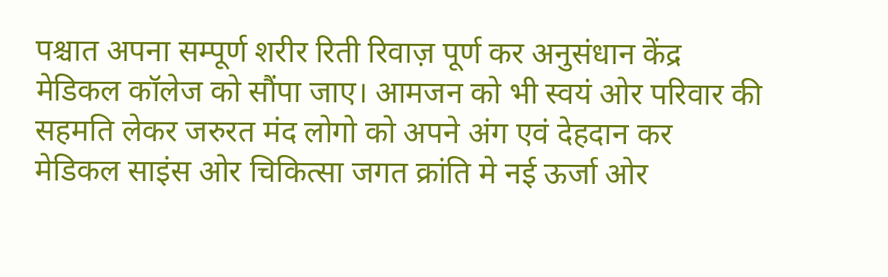पश्चात अपना सम्पूर्ण शरीर रिती रिवाज़ पूर्ण कर अनुसंधान केंद्र मेडिकल कॉलेज को सौंपा जाए। आमजन को भी स्वयं ओर परिवार की सहमति लेकर जरुरत मंद लोगो को अपने अंग एवं देहदान कर मेडिकल साइंस ओर चिकित्सा जगत क्रांति मे नई ऊर्जा ओर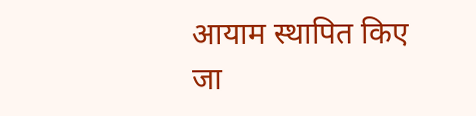आयाम स्थापित किए जा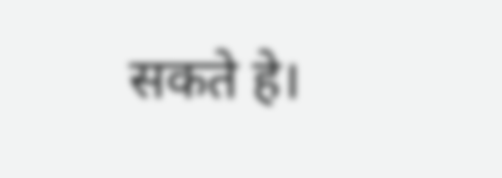सकते हे।